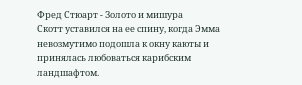Фред Стюарт - Золото и мишура
Скотт уставился на ее спину, когда Эмма невозмутимо подошла к окну каюты и принялась любоваться карибским ландшафтом.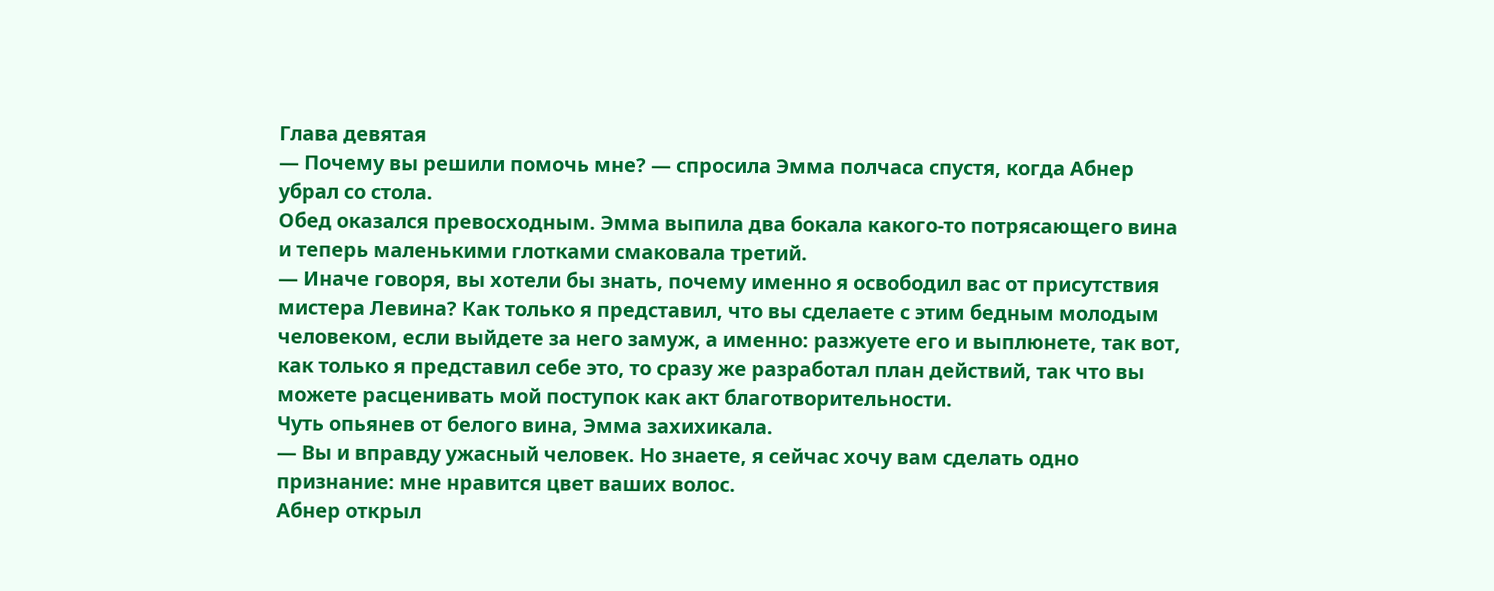Глава девятая
— Почему вы решили помочь мне? — спросила Эмма полчаса спустя, когда Абнер убрал со стола.
Обед оказался превосходным. Эмма выпила два бокала какого-то потрясающего вина и теперь маленькими глотками смаковала третий.
— Иначе говоря, вы хотели бы знать, почему именно я освободил вас от присутствия мистера Левина? Как только я представил, что вы сделаете с этим бедным молодым человеком, если выйдете за него замуж, а именно: разжуете его и выплюнете, так вот, как только я представил себе это, то сразу же разработал план действий, так что вы можете расценивать мой поступок как акт благотворительности.
Чуть опьянев от белого вина, Эмма захихикала.
— Вы и вправду ужасный человек. Но знаете, я сейчас хочу вам сделать одно признание: мне нравится цвет ваших волос.
Абнер открыл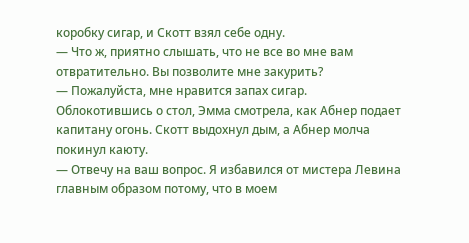коробку сигар, и Скотт взял себе одну.
— Что ж, приятно слышать, что не все во мне вам отвратительно. Вы позволите мне закурить?
— Пожалуйста, мне нравится запах сигар.
Облокотившись о стол, Эмма смотрела, как Абнер подает капитану огонь. Скотт выдохнул дым, а Абнер молча покинул каюту.
— Отвечу на ваш вопрос. Я избавился от мистера Левина главным образом потому, что в моем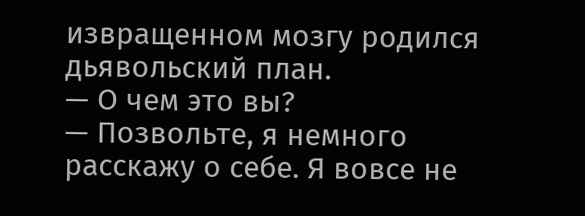извращенном мозгу родился дьявольский план.
— О чем это вы?
— Позвольте, я немного расскажу о себе. Я вовсе не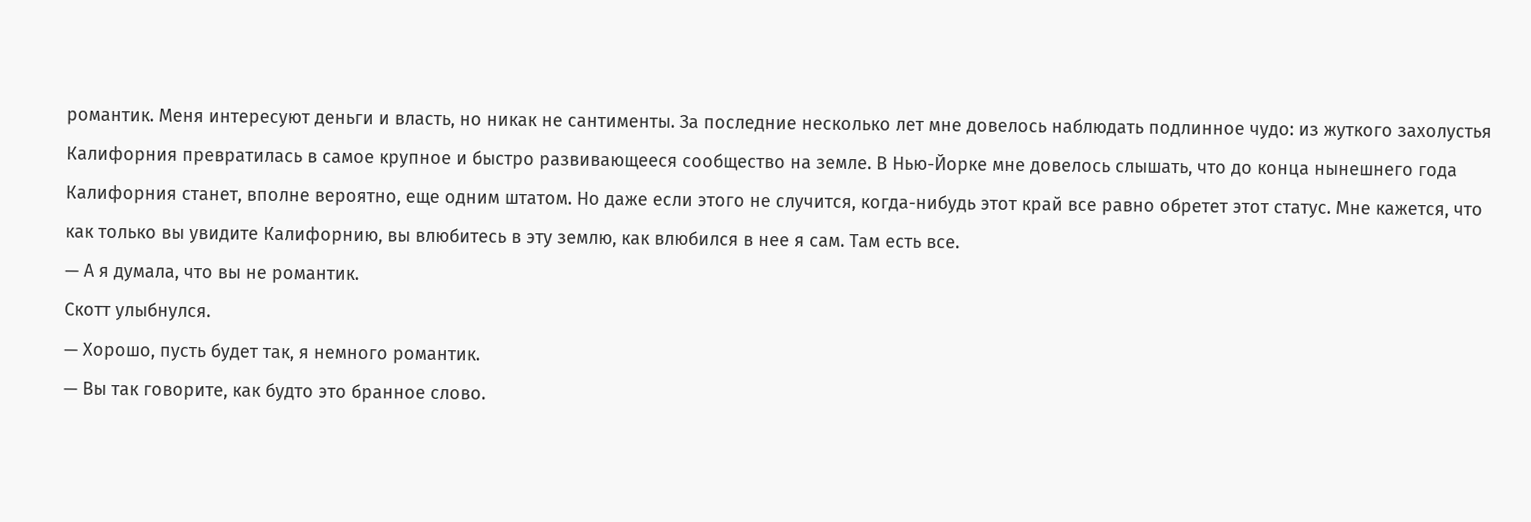романтик. Меня интересуют деньги и власть, но никак не сантименты. За последние несколько лет мне довелось наблюдать подлинное чудо: из жуткого захолустья Калифорния превратилась в самое крупное и быстро развивающееся сообщество на земле. В Нью-Йорке мне довелось слышать, что до конца нынешнего года Калифорния станет, вполне вероятно, еще одним штатом. Но даже если этого не случится, когда-нибудь этот край все равно обретет этот статус. Мне кажется, что как только вы увидите Калифорнию, вы влюбитесь в эту землю, как влюбился в нее я сам. Там есть все.
— А я думала, что вы не романтик.
Скотт улыбнулся.
— Хорошо, пусть будет так, я немного романтик.
— Вы так говорите, как будто это бранное слово.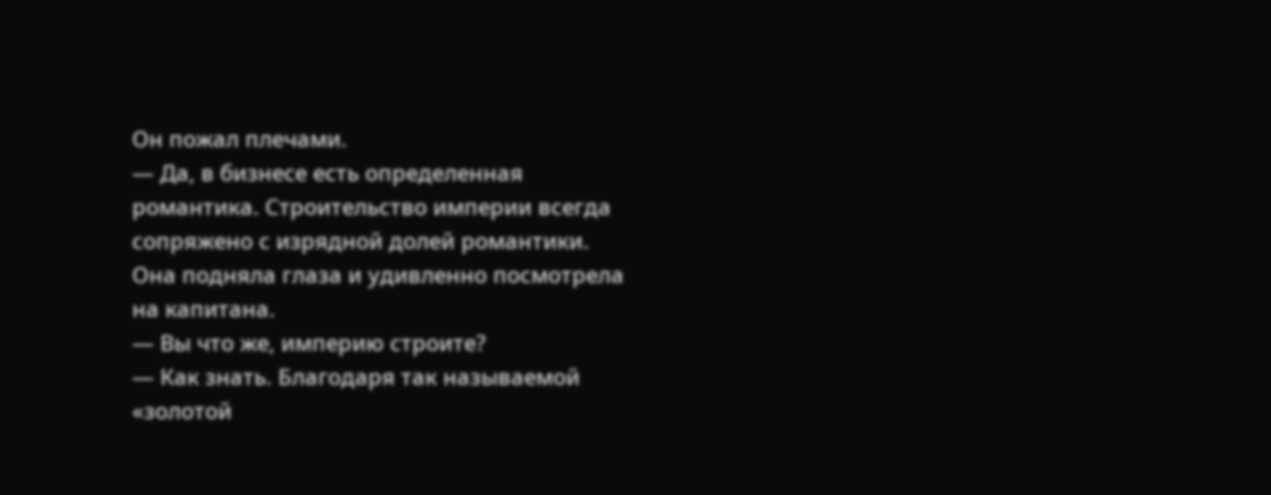Он пожал плечами.
— Да, в бизнесе есть определенная романтика. Строительство империи всегда сопряжено с изрядной долей романтики.
Она подняла глаза и удивленно посмотрела на капитана.
— Вы что же, империю строите?
— Как знать. Благодаря так называемой «золотой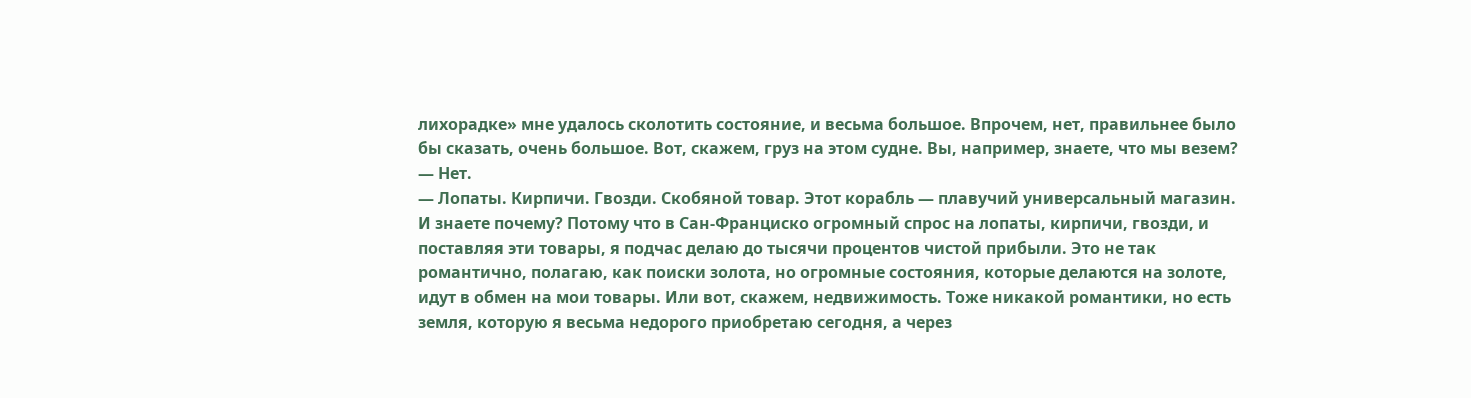лихорадке» мне удалось сколотить состояние, и весьма большое. Впрочем, нет, правильнее было бы сказать, очень большое. Вот, скажем, груз на этом судне. Вы, например, знаете, что мы везем?
— Нет.
— Лопаты. Кирпичи. Гвозди. Скобяной товар. Этот корабль — плавучий универсальный магазин. И знаете почему? Потому что в Сан-Франциско огромный спрос на лопаты, кирпичи, гвозди, и поставляя эти товары, я подчас делаю до тысячи процентов чистой прибыли. Это не так романтично, полагаю, как поиски золота, но огромные состояния, которые делаются на золоте, идут в обмен на мои товары. Или вот, скажем, недвижимость. Тоже никакой романтики, но есть земля, которую я весьма недорого приобретаю сегодня, а через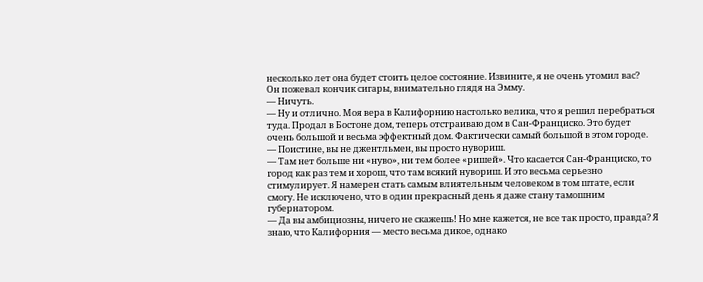несколько лет она будет стоить целое состояние. Извините, я не очень утомил вас?
Он пожевал кончик сигары, внимательно глядя на Эмму.
— Ничуть.
— Ну и отлично. Моя вера в Калифорнию настолько велика, что я решил перебраться туда. Продал в Бостоне дом, теперь отстраиваю дом в Сан-Франциско. Это будет очень большой и весьма эффектный дом. Фактически самый большой в этом городе.
— Поистине, вы не джентльмен, вы просто нувориш.
— Там нет больше ни «нуво», ни тем более «ришей». Что касается Сан-Франциско, то город как раз тем и хорош, что там всякий нувориш. И это весьма серьезно стимулирует. Я намерен стать самым влиятельным человеком в том штате, если смогу. Не исключено, что в один прекрасный день я даже стану тамошним губернатором.
— Да вы амбициозны, ничего не скажешь! Но мне кажется, не все так просто, правда? Я знаю, что Калифорния — место весьма дикое, однако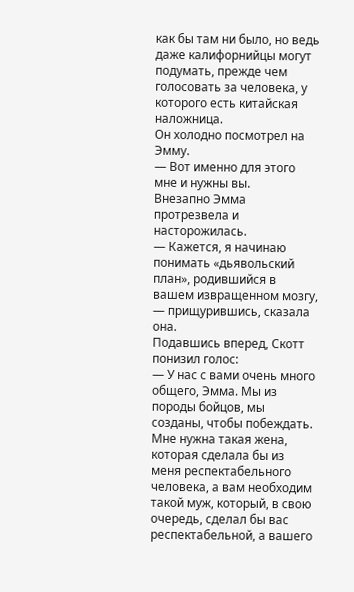как бы там ни было, но ведь даже калифорнийцы могут подумать, прежде чем голосовать за человека, у которого есть китайская наложница.
Он холодно посмотрел на Эмму.
— Вот именно для этого мне и нужны вы.
Внезапно Эмма протрезвела и насторожилась.
— Кажется, я начинаю понимать «дьявольский план», родившийся в вашем извращенном мозгу, — прищурившись, сказала она.
Подавшись вперед, Скотт понизил голос:
— У нас с вами очень много общего, Эмма. Мы из породы бойцов, мы созданы, чтобы побеждать. Мне нужна такая жена, которая сделала бы из меня респектабельного человека, а вам необходим такой муж, который, в свою очередь, сделал бы вас респектабельной, а вашего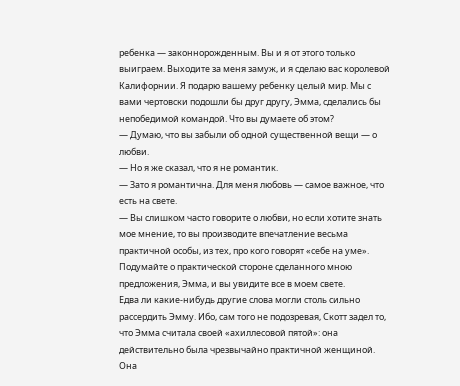ребенка — законнорожденным. Вы и я от этого только выиграем. Выходите за меня замуж, и я сделаю вас королевой Калифорнии. Я подарю вашему ребенку целый мир. Мы с вами чертовски подошли бы друг другу, Эмма, сделались бы непобедимой командой. Что вы думаете об этом?
— Думаю, что вы забыли об одной существенной вещи — о любви.
— Но я же сказал, что я не романтик.
— Зато я романтична. Для меня любовь — самое важное, что есть на свете.
— Вы слишком часто говорите о любви, но если хотите знать мое мнение, то вы производите впечатление весьма практичной особы, из тех, про кого говорят «себе на уме». Подумайте о практической стороне сделанного мною предложения, Эмма, и вы увидите все в моем свете.
Едва ли какие-нибудь другие слова могли столь сильно рассердить Эмму. Ибо, сам того не подозревая, Скотт задел то, что Эмма считала своей «ахиллесовой пятой»: она действительно была чрезвычайно практичной женщиной. Она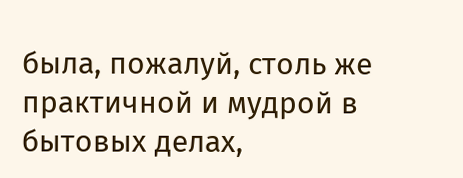была, пожалуй, столь же практичной и мудрой в бытовых делах,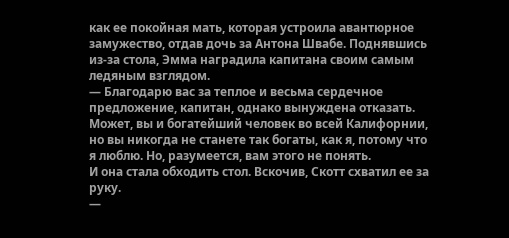как ее покойная мать, которая устроила авантюрное замужество, отдав дочь за Антона Швабе. Поднявшись из-за стола, Эмма наградила капитана своим самым ледяным взглядом.
— Благодарю вас за теплое и весьма сердечное предложение, капитан, однако вынуждена отказать. Может, вы и богатейший человек во всей Калифорнии, но вы никогда не станете так богаты, как я, потому что я люблю. Но, разумеется, вам этого не понять.
И она стала обходить стол. Вскочив, Скотт схватил ее за руку.
—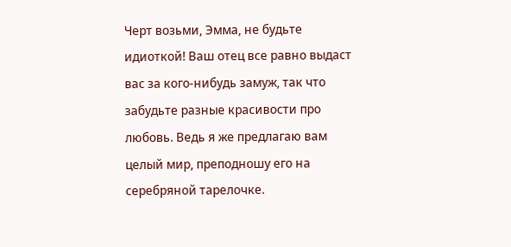Черт возьми, Эмма, не будьте идиоткой! Ваш отец все равно выдаст вас за кого-нибудь замуж, так что забудьте разные красивости про любовь. Ведь я же предлагаю вам целый мир, преподношу его на серебряной тарелочке.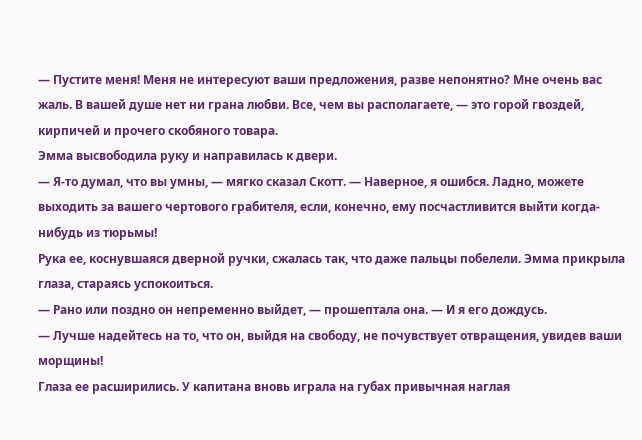— Пустите меня! Меня не интересуют ваши предложения, разве непонятно? Мне очень вас жаль. В вашей душе нет ни грана любви. Все, чем вы располагаете, — это горой гвоздей, кирпичей и прочего скобяного товара.
Эмма высвободила руку и направилась к двери.
— Я-то думал, что вы умны, — мягко сказал Скотт. — Наверное, я ошибся. Ладно, можете выходить за вашего чертового грабителя, если, конечно, ему посчастливится выйти когда-нибудь из тюрьмы!
Рука ее, коснувшаяся дверной ручки, сжалась так, что даже пальцы побелели. Эмма прикрыла глаза, стараясь успокоиться.
— Рано или поздно он непременно выйдет, — прошептала она. — И я его дождусь.
— Лучше надейтесь на то, что он, выйдя на свободу, не почувствует отвращения, увидев ваши морщины!
Глаза ее расширились. У капитана вновь играла на губах привычная наглая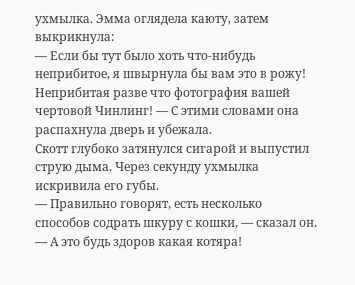ухмылка. Эмма оглядела каюту, затем выкрикнула:
— Если бы тут было хоть что-нибудь неприбитое, я швырнула бы вам это в рожу! Неприбитая разве что фотография вашей чертовой Чинлинг! — С этими словами она распахнула дверь и убежала.
Скотт глубоко затянулся сигарой и выпустил струю дыма. Через секунду ухмылка искривила его губы.
— Правильно говорят, есть несколько способов содрать шкуру с кошки, — сказал он. — А это будь здоров какая котяра!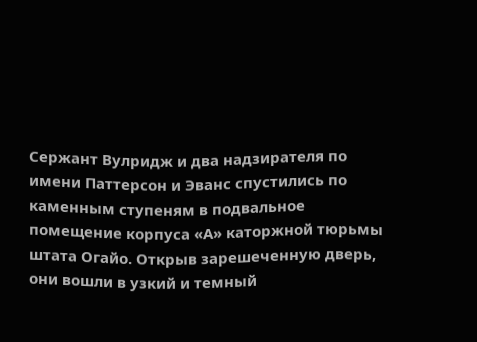Сержант Вулридж и два надзирателя по имени Паттерсон и Эванс спустились по каменным ступеням в подвальное помещение корпуса «А» каторжной тюрьмы штата Огайо. Открыв зарешеченную дверь, они вошли в узкий и темный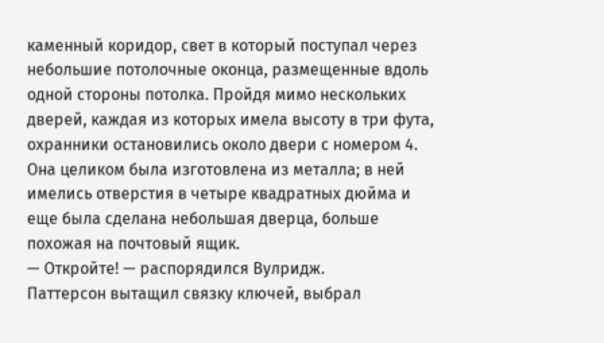каменный коридор, свет в который поступал через небольшие потолочные оконца, размещенные вдоль одной стороны потолка. Пройдя мимо нескольких дверей, каждая из которых имела высоту в три фута, охранники остановились около двери с номером 4. Она целиком была изготовлена из металла; в ней имелись отверстия в четыре квадратных дюйма и еще была сделана небольшая дверца, больше похожая на почтовый ящик.
— Откройте! — распорядился Вулридж.
Паттерсон вытащил связку ключей, выбрал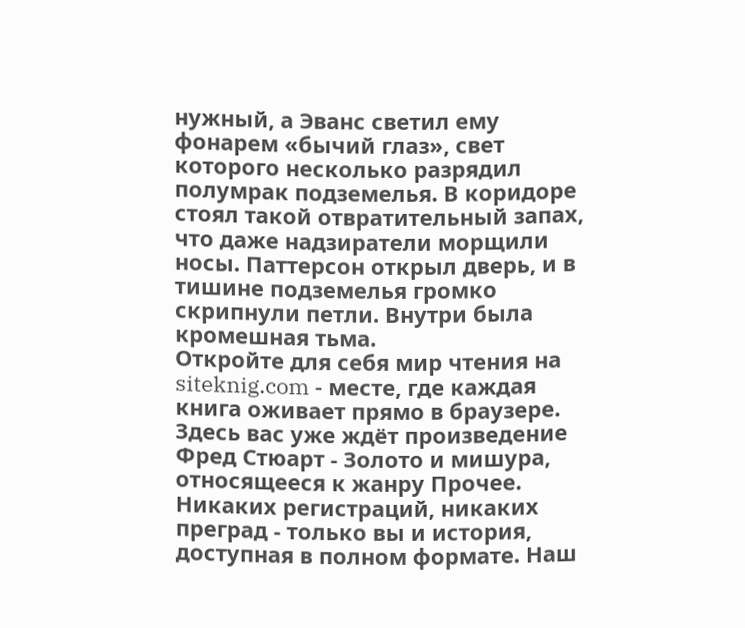нужный, а Эванс светил ему фонарем «бычий глаз», свет которого несколько разрядил полумрак подземелья. В коридоре стоял такой отвратительный запах, что даже надзиратели морщили носы. Паттерсон открыл дверь, и в тишине подземелья громко скрипнули петли. Внутри была кромешная тьма.
Откройте для себя мир чтения на siteknig.com - месте, где каждая книга оживает прямо в браузере. Здесь вас уже ждёт произведение Фред Стюарт - Золото и мишура, относящееся к жанру Прочее. Никаких регистраций, никаких преград - только вы и история, доступная в полном формате. Наш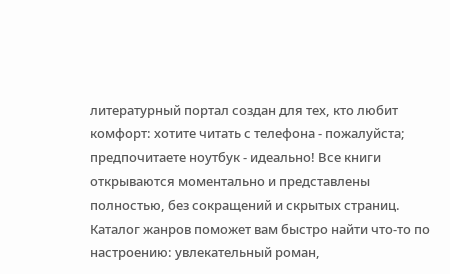литературный портал создан для тех, кто любит комфорт: хотите читать с телефона - пожалуйста; предпочитаете ноутбук - идеально! Все книги открываются моментально и представлены полностью, без сокращений и скрытых страниц. Каталог жанров поможет вам быстро найти что-то по настроению: увлекательный роман,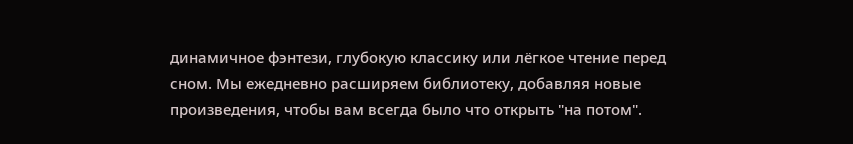динамичное фэнтези, глубокую классику или лёгкое чтение перед сном. Мы ежедневно расширяем библиотеку, добавляя новые произведения, чтобы вам всегда было что открыть "на потом".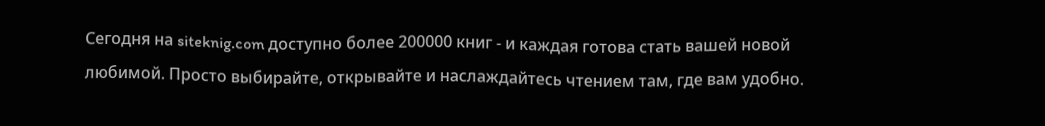Сегодня на siteknig.com доступно более 200000 книг - и каждая готова стать вашей новой любимой. Просто выбирайте, открывайте и наслаждайтесь чтением там, где вам удобно.